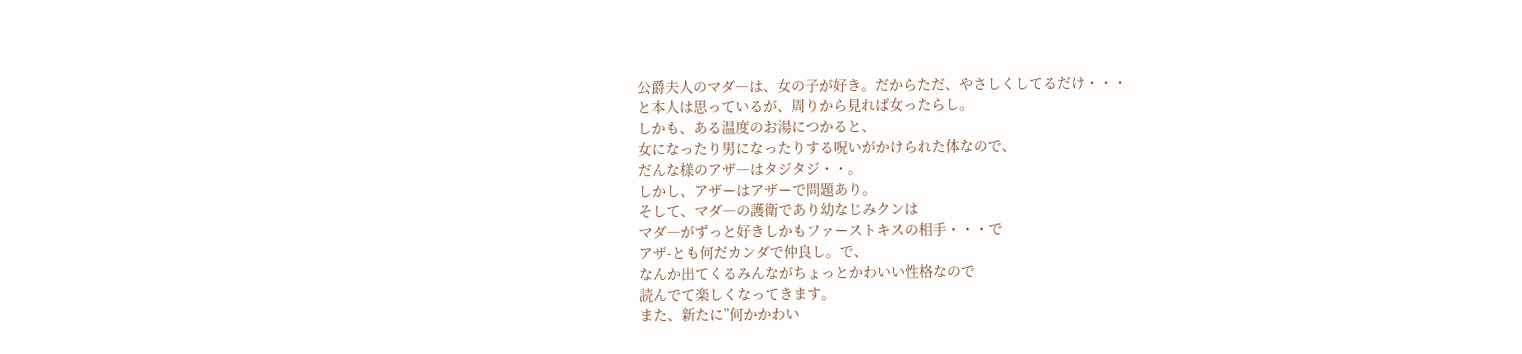公爵夫人のマダ―は、女の子が好き。だからただ、やさしくしてるだけ・・・
と本人は思っているが、周りから見れば女ったらし。
しかも、ある温度のお湯につかると、
女になったり男になったりする呪いがかけられた体なので、
だんな様のアザ―はタジタジ・・。
しかし、アザーはアザーで問題あり。
そして、マダ―の護衛であり幼なじみクンは
マダ―がずっと好きしかもファーストキスの相手・・・で
アザ-とも何だカンダで仲良し。で、
なんか出てくるみんながちょっとかわいい性格なので
読んでて楽しくなってきます。
また、新たに”何かかわい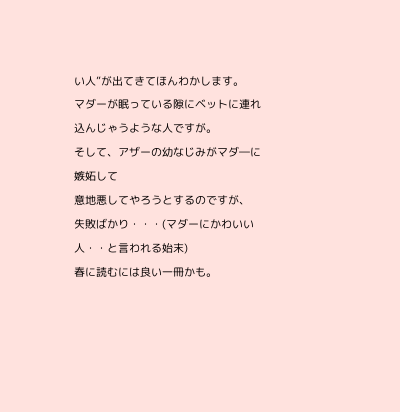い人”が出てきてほんわかします。
マダーが眠っている隙にベットに連れ込んじゃうような人ですが。
そして、アザーの幼なじみがマダ―に嫉妬して
意地悪してやろうとするのですが、
失敗ばかり・・・(マダーにかわいい人・・と言われる始末)
春に読むには良い一冊かも。